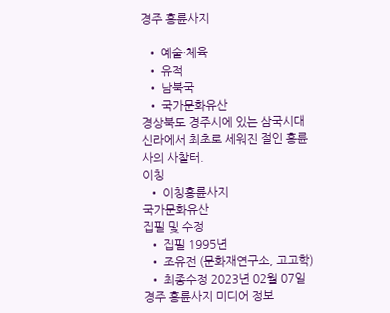경주 흥륜사지

  • 예술·체육
  • 유적
  • 남북국
  • 국가문화유산
경상북도 경주시에 있는 삼국시대 신라에서 최초로 세워진 절인 흥륜사의 사찰터.
이칭
  • 이칭흥륜사지
국가문화유산
집필 및 수정
  • 집필 1995년
  • 조유전 (문화재연구소, 고고학)
  • 최종수정 2023년 02월 07일
경주 흥륜사지 미디어 정보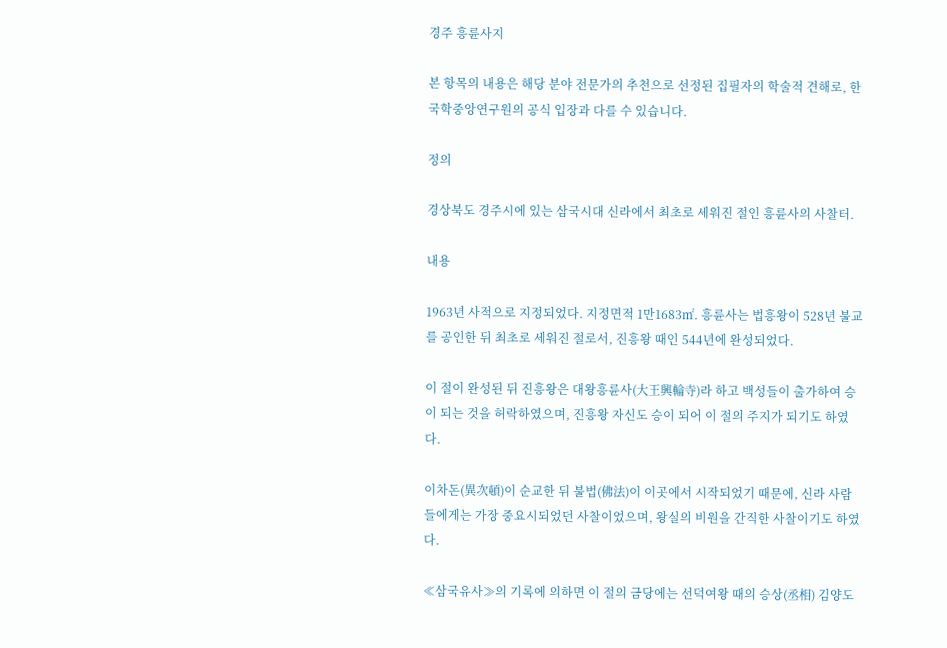경주 흥륜사지

본 항목의 내용은 해당 분야 전문가의 추천으로 선정된 집필자의 학술적 견해로, 한국학중앙연구원의 공식 입장과 다를 수 있습니다.

정의

경상북도 경주시에 있는 삼국시대 신라에서 최초로 세워진 절인 흥륜사의 사찰터.

내용

1963년 사적으로 지정되었다. 지정면적 1만1683㎡. 흥륜사는 법흥왕이 528년 불교를 공인한 뒤 최초로 세워진 절로서, 진흥왕 때인 544년에 완성되었다.

이 절이 완성된 뒤 진흥왕은 대왕흥륜사(大王興輪寺)라 하고 백성들이 출가하여 승이 되는 것을 허락하였으며, 진흥왕 자신도 승이 되어 이 절의 주지가 되기도 하였다.

이차돈(異次頓)이 순교한 뒤 불법(佛法)이 이곳에서 시작되었기 때문에, 신라 사람들에게는 가장 중요시되었던 사찰이었으며, 왕실의 비원을 간직한 사찰이기도 하였다.

≪삼국유사≫의 기록에 의하면 이 절의 금당에는 선덕여왕 때의 승상(丞相) 김양도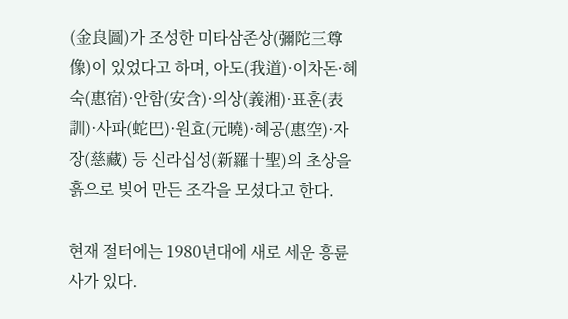(金良圖)가 조성한 미타삼존상(彌陀三尊像)이 있었다고 하며, 아도(我道)·이차돈·혜숙(惠宿)·안함(安含)·의상(義湘)·표훈(表訓)·사파(蛇巴)·원효(元曉)·혜공(惠空)·자장(慈藏) 등 신라십성(新羅十聖)의 초상을 흙으로 빚어 만든 조각을 모셨다고 한다.

현재 절터에는 1980년대에 새로 세운 흥륜사가 있다.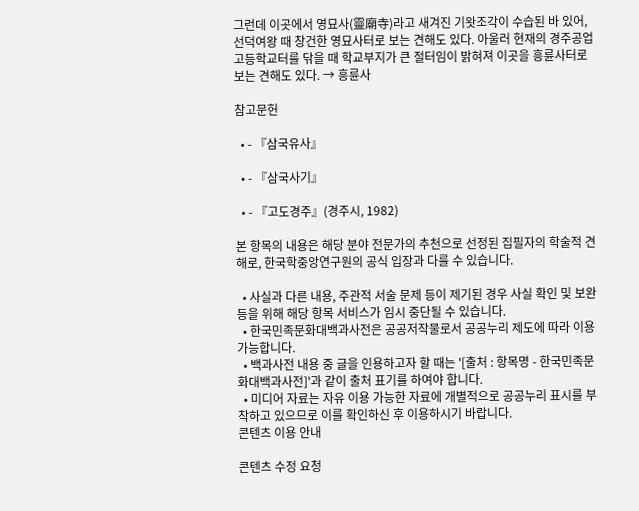그런데 이곳에서 영묘사(靈廟寺)라고 새겨진 기왓조각이 수습된 바 있어, 선덕여왕 때 창건한 영묘사터로 보는 견해도 있다. 아울러 현재의 경주공업고등학교터를 닦을 때 학교부지가 큰 절터임이 밝혀져 이곳을 흥륜사터로 보는 견해도 있다. → 흥륜사

참고문헌

  • - 『삼국유사』

  • - 『삼국사기』

  • - 『고도경주』(경주시, 1982)

본 항목의 내용은 해당 분야 전문가의 추천으로 선정된 집필자의 학술적 견해로, 한국학중앙연구원의 공식 입장과 다를 수 있습니다.

  • 사실과 다른 내용, 주관적 서술 문제 등이 제기된 경우 사실 확인 및 보완 등을 위해 해당 항목 서비스가 임시 중단될 수 있습니다.
  • 한국민족문화대백과사전은 공공저작물로서 공공누리 제도에 따라 이용 가능합니다.
  • 백과사전 내용 중 글을 인용하고자 할 때는 '[출처 : 항목명 - 한국민족문화대백과사전]'과 같이 출처 표기를 하여야 합니다.
  • 미디어 자료는 자유 이용 가능한 자료에 개별적으로 공공누리 표시를 부착하고 있으므로 이를 확인하신 후 이용하시기 바랍니다.
콘텐츠 이용 안내

콘텐츠 수정 요청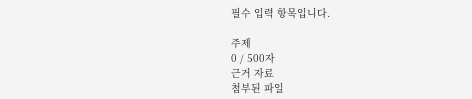필수 입력 항목입니다.

주제
0 / 500자
근거 자료
첨부된 파일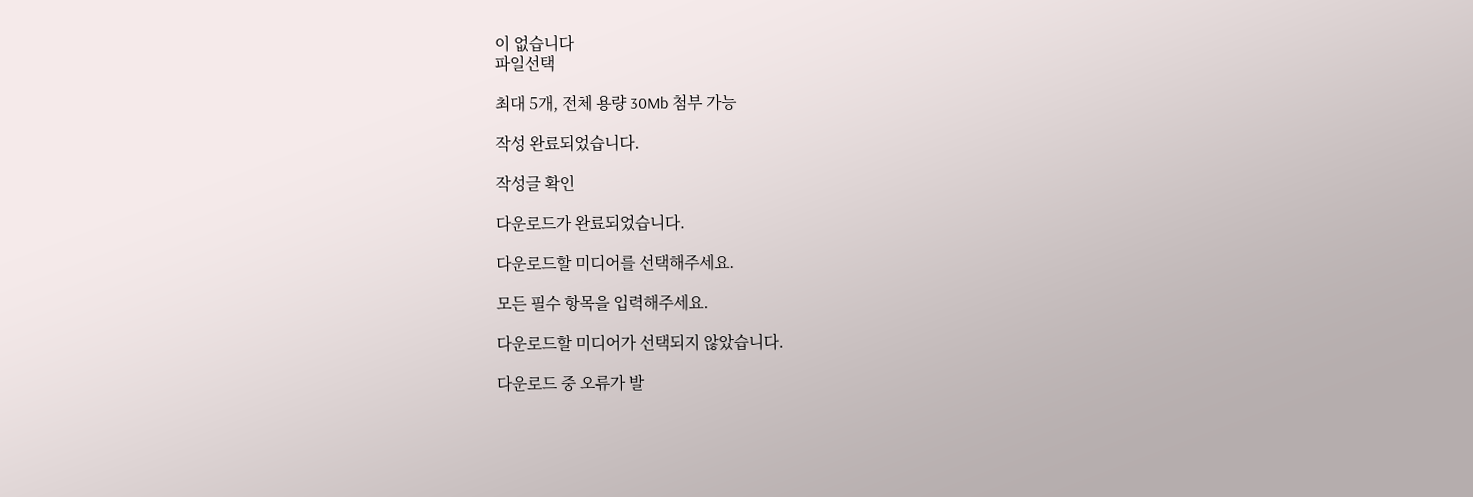이 없습니다
파일선택

최대 5개, 전체 용량 30Mb 첨부 가능

작성 완료되었습니다.

작성글 확인

다운로드가 완료되었습니다.

다운로드할 미디어를 선택해주세요.

모든 필수 항목을 입력해주세요.

다운로드할 미디어가 선택되지 않았습니다.

다운로드 중 오류가 발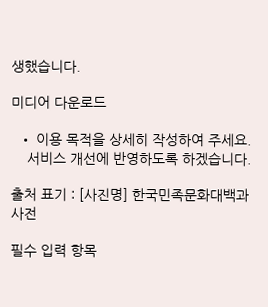생했습니다.

미디어 다운로드

  • 이용 목적을 상세히 작성하여 주세요.
    서비스 개선에 반영하도록 하겠습니다.

출처 표기 : [사진명] 한국민족문화대백과사전

필수 입력 항목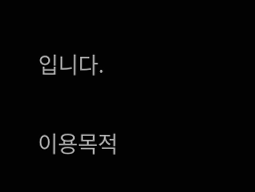입니다.

이용목적